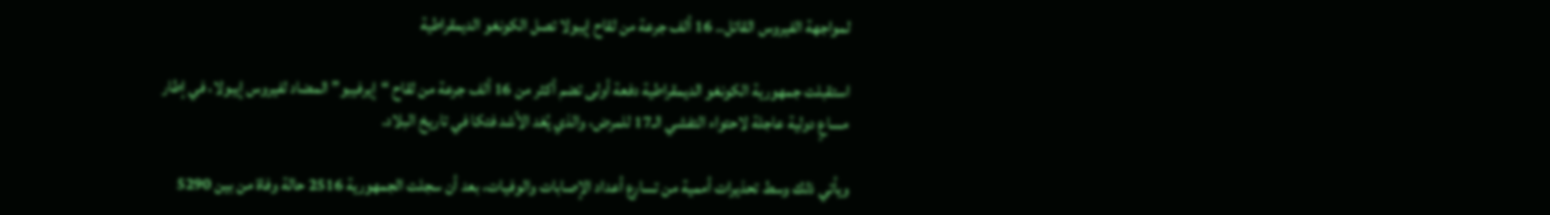لمواجهة الفيروس القاتل.. 16 ألف جرعة من لقاح إيبولا تصل الكونغو الديمقراطية

استقبلت جمهورية الكونغو الديمقراطية دفعة أولى تضم أكثر من 16 ألف جرعة من لقاح “إيرفيبو” المضاد لفيروس إيبولا، في إطار مساعٍ دولية عاجلة لاحتواء التفشي الـ17 للمرض، والذي يُعَد الأشد فتكا في تاريخ البلاد.

ويأتي ذلك وسط تحذيرات أممية من تسارع أعداد الإصابات والوفيات، بعد أن سجلت الجمهورية 2516 حالة وفاة من بين 5290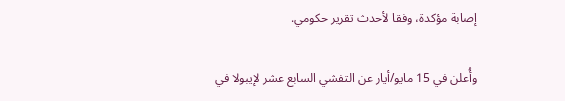إصابة مؤكدة، وفقا لأحدث تقرير حكومي.

وأُعلن في 15 مايو/أيار عن التفشي السابع عشر لإيبولا في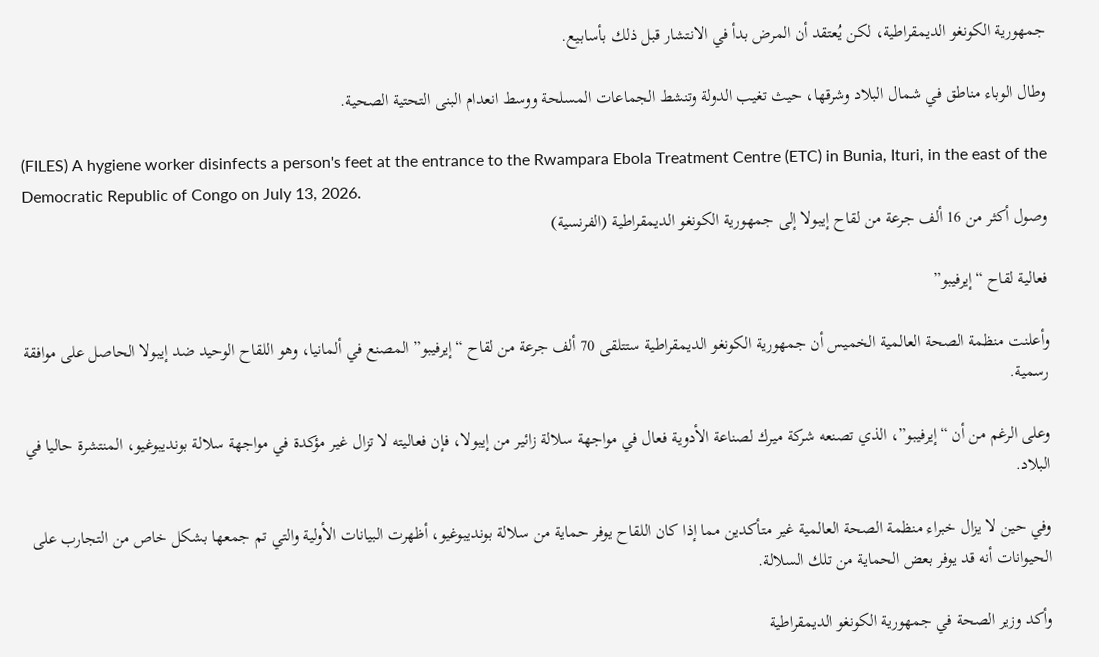جمهورية الكونغو الديمقراطية، لكن يُعتقد أن المرض بدأ في الانتشار قبل ذلك بأسابيع.

وطال الوباء مناطق في شمال البلاد وشرقها، حيث تغيب الدولة وتنشط الجماعات المسلحة ووسط انعدام البنى التحتية الصحية.

(FILES) A hygiene worker disinfects a person's feet at the entrance to the Rwampara Ebola Treatment Centre (ETC) in Bunia, Ituri, in the east of the Democratic Republic of Congo on July 13, 2026.
وصول أكثر من 16 ألف جرعة من لقاح إيبولا إلى جمهورية الكونغو الديمقراطية (الفرنسية)

فعالية لقاح “إيرفيبو”

وأعلنت منظمة الصحة العالمية الخميس أن جمهورية الكونغو الديمقراطية ستتلقى 70 ألف جرعة من لقاح “إيرفيبو” المصنع في ألمانيا، وهو اللقاح الوحيد ضد إيبولا الحاصل على موافقة رسمية.

وعلى الرغم من أن “إيرفيبو”، الذي تصنعه شركة ميرك لصناعة الأدوية فعال في مواجهة سلالة زائير من إيبولا، فإن فعاليته لا تزال غير مؤكدة في مواجهة سلالة بونديبوغيو، المنتشرة حاليا في البلاد.

وفي حين لا يزال خبراء منظمة الصحة العالمية غير متأكدين مما إذا كان اللقاح يوفر حماية من سلالة بونديبوغيو، أظهرت البيانات الأولية والتي تم جمعها بشكل خاص من التجارب على الحيوانات أنه قد يوفر بعض الحماية من تلك السلالة.

وأكد وزير الصحة في جمهورية الكونغو الديمقراطية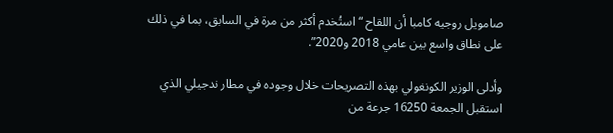صامويل روجيه كامبا أن اللقاح “استُخدم أكثر من مرة في السابق، بما في ذلك على نطاق واسع بين عامي 2018 و2020”.

وأدلى الوزير الكونغولي بهذه التصريحات خلال وجوده في مطار ندجيلي الذي استقبل الجمعة 16250 جرعة من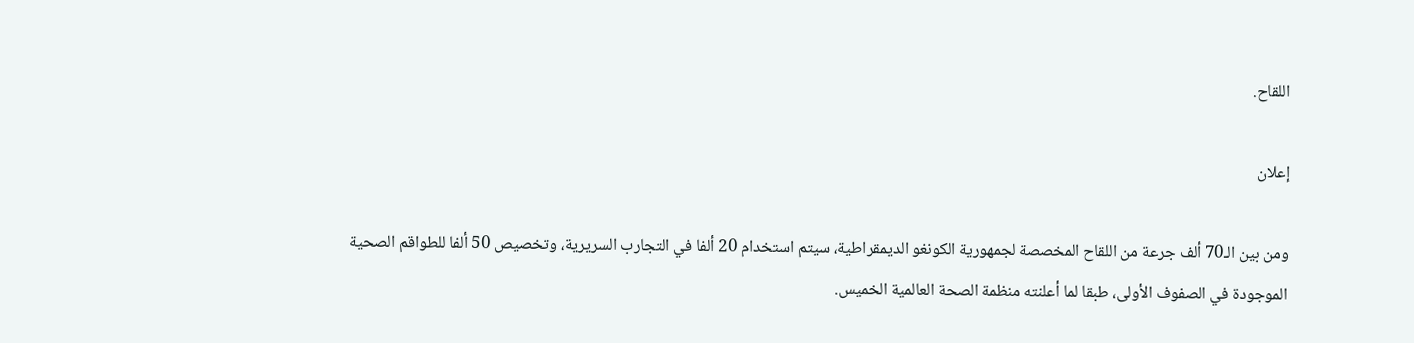اللقاح.

إعلان

ومن بين الـ70 ألف جرعة من اللقاح المخصصة لجمهورية الكونغو الديمقراطية، سيتم استخدام 20 ألفا في التجارب السريرية، وتخصيص 50 ألفا للطواقم الصحية الموجودة في الصفوف الأولى، طبقا لما أعلنته منظمة الصحة العالمية الخميس.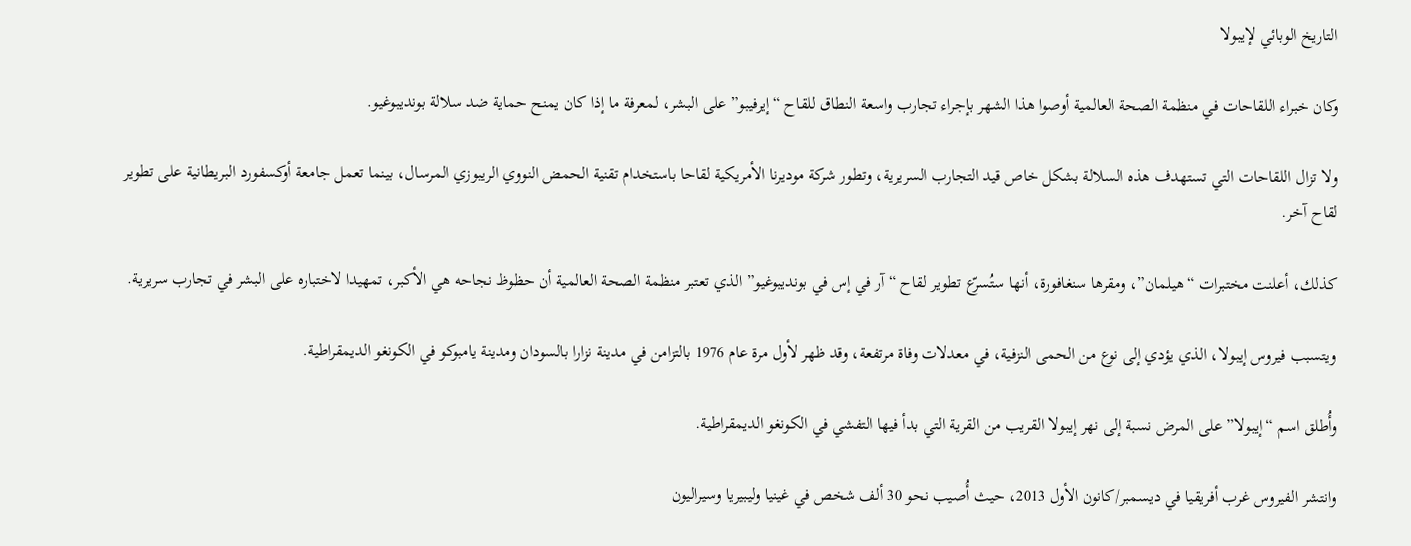التاريخ الوبائي لإيبولا

وكان خبراء اللقاحات في منظمة الصحة العالمية أوصوا هذا الشهر بإجراء تجارب واسعة النطاق للقاح “إيرفيبو” على البشر، لمعرفة ما إذا كان يمنح حماية ضد سلالة بونديبوغيو.

ولا تزال اللقاحات التي تستهدف هذه السلالة بشكل خاص قيد التجارب السريرية، وتطور شركة موديرنا الأمريكية لقاحا باستخدام تقنية الحمض النووي الريبوزي المرسال، بينما تعمل جامعة أوكسفورد البريطانية على تطوير لقاح آخر.

كذلك، أعلنت مختبرات “هيلمان”، ومقرها سنغافورة، أنها ستُسرّع تطوير لقاح “آر في إس في بونديبوغيو” الذي تعتبر منظمة الصحة العالمية أن حظوظ نجاحه هي الأكبر، تمهيدا لاختباره على البشر في تجارب سريرية.

ويتسبب فيروس إيبولا، الذي يؤدي إلى نوع من الحمى النزفية، في معدلات وفاة مرتفعة، وقد ظهر لأول مرة عام 1976 بالتزامن في مدينة نزارا بالسودان ومدينة يامبوكو في الكونغو الديمقراطية.

وأُطلق اسم “إيبولا” على المرض نسبة إلى نهر إيبولا القريب من القرية التي بدأ فيها التفشي في الكونغو الديمقراطية.

وانتشر الفيروس غرب أفريقيا في ديسمبر/كانون الأول 2013، حيث أُصيب نحو 30 ألف شخص في غينيا وليبيريا وسيراليون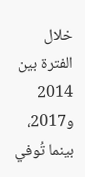خلال الفترة بين 2014 و2017، بينما تُوفي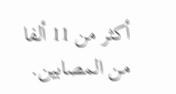أكثر من 11 ألفا من المصابين.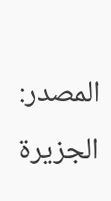المصدر: الجزيرة